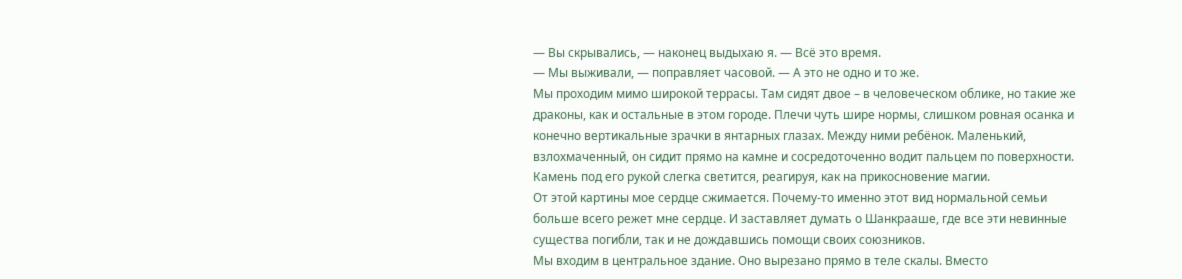— Вы скрывались, — наконец выдыхаю я. — Всё это время.
— Мы выживали, — поправляет часовой. — А это не одно и то же.
Мы проходим мимо широкой террасы. Там сидят двое – в человеческом облике, но такие же драконы, как и остальные в этом городе. Плечи чуть шире нормы, слишком ровная осанка и конечно вертикальные зрачки в янтарных глазах. Между ними ребёнок. Маленький, взлохмаченный, он сидит прямо на камне и сосредоточенно водит пальцем по поверхности. Камень под его рукой слегка светится, реагируя, как на прикосновение магии.
От этой картины мое сердце сжимается. Почему-то именно этот вид нормальной семьи больше всего режет мне сердце. И заставляет думать о Шанкрааше, где все эти невинные существа погибли, так и не дождавшись помощи своих союзников.
Мы входим в центральное здание. Оно вырезано прямо в теле скалы. Вместо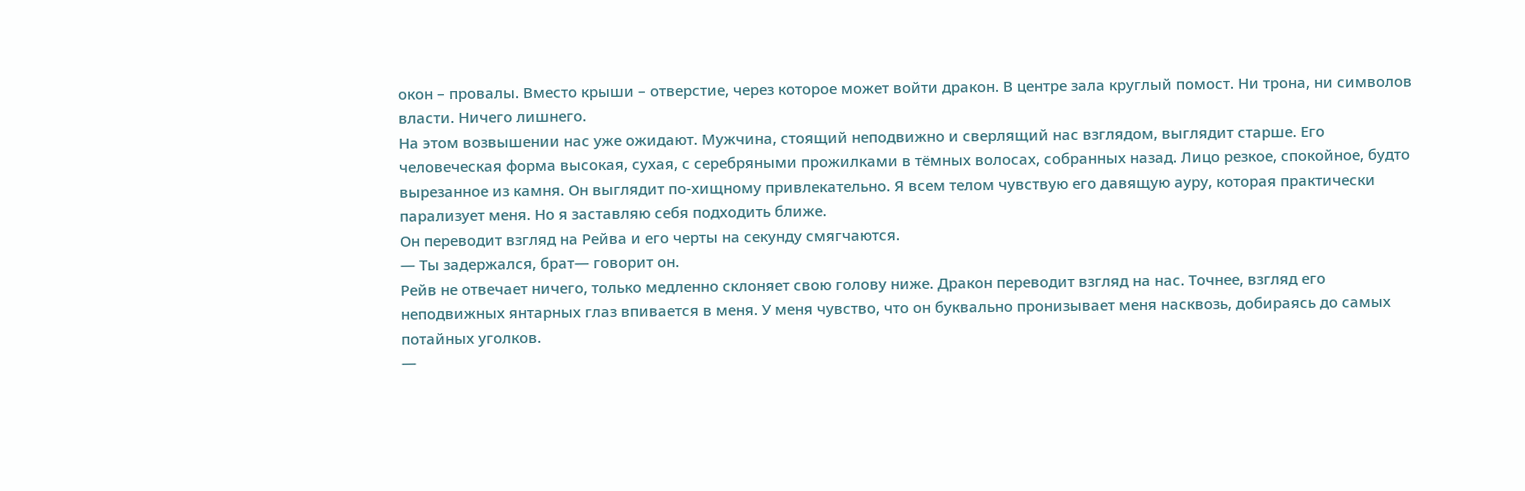окон – провалы. Вместо крыши – отверстие, через которое может войти дракон. В центре зала круглый помост. Ни трона, ни символов власти. Ничего лишнего.
На этом возвышении нас уже ожидают. Мужчина, стоящий неподвижно и сверлящий нас взглядом, выглядит старше. Его человеческая форма высокая, сухая, с серебряными прожилками в тёмных волосах, собранных назад. Лицо резкое, спокойное, будто вырезанное из камня. Он выглядит по-хищному привлекательно. Я всем телом чувствую его давящую ауру, которая практически парализует меня. Но я заставляю себя подходить ближе.
Он переводит взгляд на Рейва и его черты на секунду смягчаются.
— Ты задержался, брат— говорит он.
Рейв не отвечает ничего, только медленно склоняет свою голову ниже. Дракон переводит взгляд на нас. Точнее, взгляд его неподвижных янтарных глаз впивается в меня. У меня чувство, что он буквально пронизывает меня насквозь, добираясь до самых потайных уголков.
—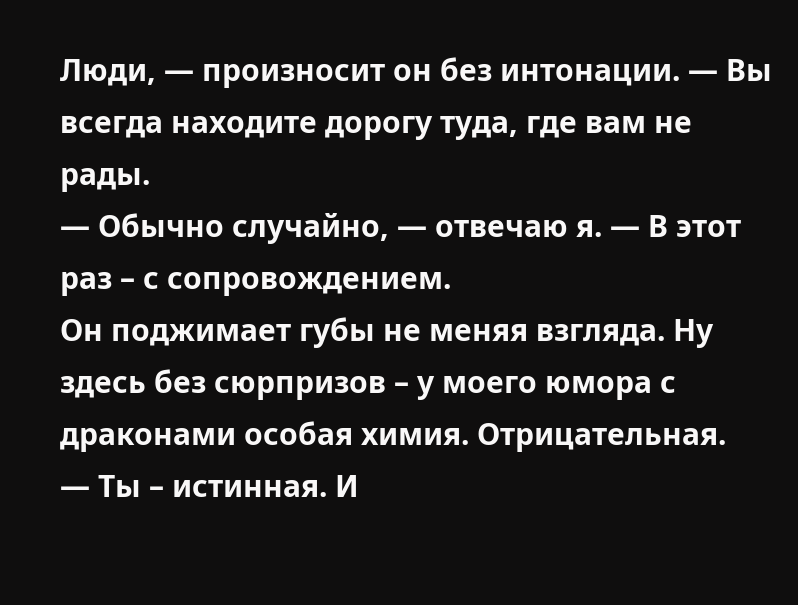Люди, — произносит он без интонации. — Вы всегда находите дорогу туда, где вам не рады.
— Обычно случайно, — отвечаю я. — В этот раз – с сопровождением.
Он поджимает губы не меняя взгляда. Ну здесь без сюрпризов – у моего юмора с драконами особая химия. Отрицательная.
— Ты – истинная. И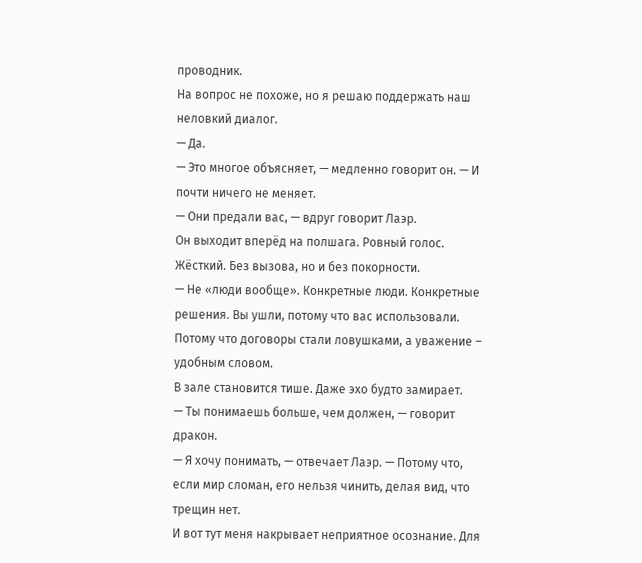проводник.
На вопрос не похоже, но я решаю поддержать наш неловкий диалог.
— Да.
— Это многое объясняет, — медленно говорит он. — И почти ничего не меняет.
— Они предали вас, — вдруг говорит Лаэр.
Он выходит вперёд на полшага. Ровный голос. Жёсткий. Без вызова, но и без покорности.
— Не «люди вообще». Конкретные люди. Конкретные решения. Вы ушли, потому что вас использовали. Потому что договоры стали ловушками, а уважение – удобным словом.
В зале становится тише. Даже эхо будто замирает.
— Ты понимаешь больше, чем должен, — говорит дракон.
— Я хочу понимать, — отвечает Лаэр. — Потому что, если мир сломан, его нельзя чинить, делая вид, что трещин нет.
И вот тут меня накрывает неприятное осознание. Для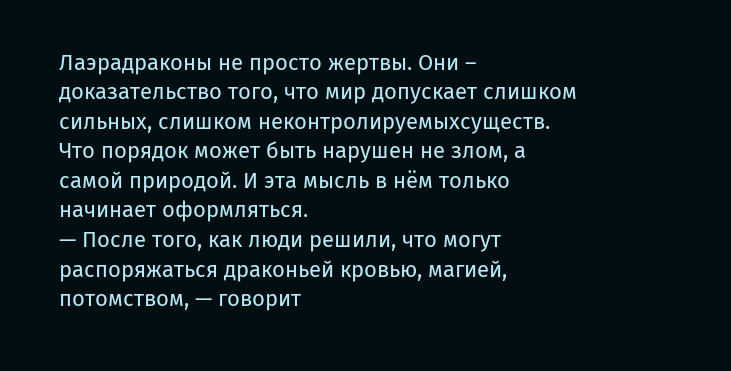Лаэрадраконы не просто жертвы. Они – доказательство того, что мир допускает слишком сильных, слишком неконтролируемыхсуществ. Что порядок может быть нарушен не злом, а самой природой. И эта мысль в нём только начинает оформляться.
— После того, как люди решили, что могут распоряжаться драконьей кровью, магией, потомством, — говорит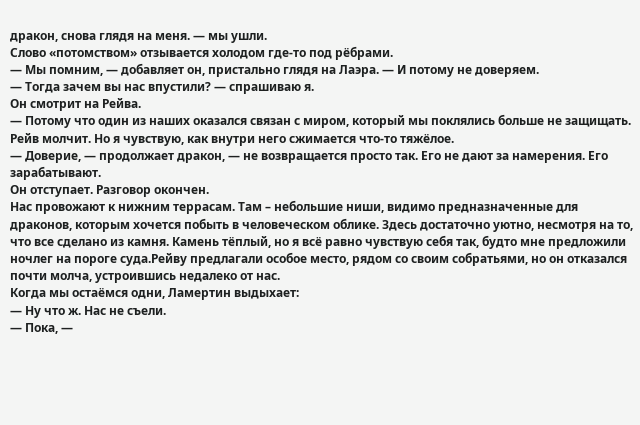дракон, снова глядя на меня. — мы ушли.
Слово «потомством» отзывается холодом где-то под рёбрами.
— Мы помним, — добавляет он, пристально глядя на Лаэра. — И потому не доверяем.
— Тогда зачем вы нас впустили? — спрашиваю я.
Он смотрит на Рейва.
— Потому что один из наших оказался связан с миром, который мы поклялись больше не защищать.
Рейв молчит. Но я чувствую, как внутри него сжимается что-то тяжёлое.
— Доверие, — продолжает дракон, — не возвращается просто так. Его не дают за намерения. Его зарабатывают.
Он отступает. Разговор окончен.
Нас провожают к нижним террасам. Там – небольшие ниши, видимо предназначенные для драконов, которым хочется побыть в человеческом облике. Здесь достаточно уютно, несмотря на то, что все сделано из камня. Камень тёплый, но я всё равно чувствую себя так, будто мне предложили ночлег на пороге суда.Рейву предлагали особое место, рядом со своим собратьями, но он отказался почти молча, устроившись недалеко от нас.
Когда мы остаёмся одни, Ламертин выдыхает:
— Ну что ж. Нас не съели.
— Пока, —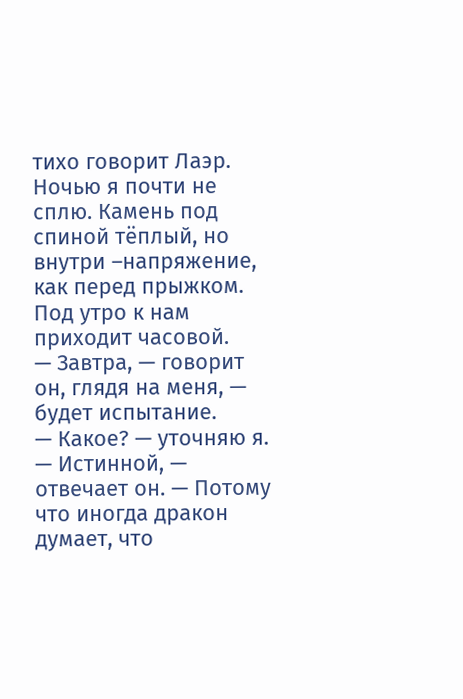тихо говорит Лаэр.
Ночью я почти не сплю. Камень под спиной тёплый, но внутри –напряжение, как перед прыжком. Под утро к нам приходит часовой.
— Завтра, — говорит он, глядя на меня, — будет испытание.
— Какое? — уточняю я.
— Истинной, — отвечает он. — Потому что иногда дракон думает, что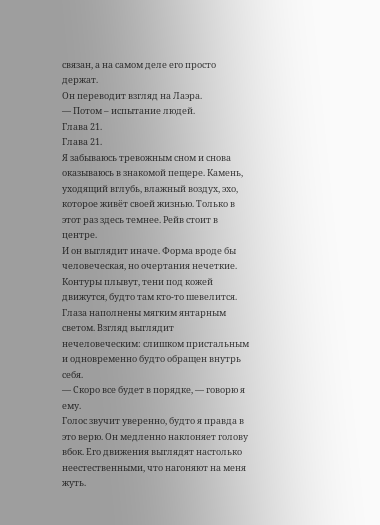связан, а на самом деле его просто держат.
Он переводит взгляд на Лаэра.
— Потом – испытание людей.
Глава 21.
Глава 21.
Я забываюсь тревожным сном и снова оказываюсь в знакомой пещере. Камень, уходящий вглубь, влажный воздух, эхо, которое живёт своей жизнью. Только в этот раз здесь темнее. Рейв стоит в центре.
И он выглядит иначе. Форма вроде бы человеческая, но очертания нечеткие. Контуры плывут, тени под кожей движутся, будто там кто-то шевелится. Глаза наполнены мягким янтарным светом. Взгляд выглядит нечеловеческим: слишком пристальным и одновременно будто обращен внутрь себя.
— Скоро все будет в порядке, — говорю я ему.
Голос звучит уверенно, будто я правда в это верю. Он медленно наклоняет голову вбок. Его движения выглядят настолько неестественными, что нагоняют на меня жуть.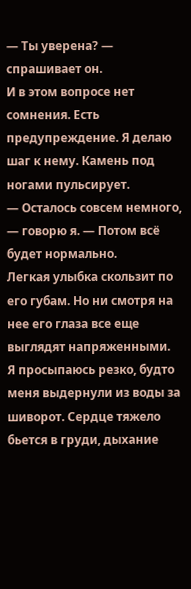— Ты уверена? — спрашивает он.
И в этом вопросе нет сомнения. Есть предупреждение. Я делаю шаг к нему. Камень под ногами пульсирует.
— Осталось совсем немного, — говорю я. — Потом всё будет нормально.
Легкая улыбка скользит по его губам. Но ни смотря на нее его глаза все еще выглядят напряженными.
Я просыпаюсь резко, будто меня выдернули из воды за шиворот. Сердце тяжело бьется в груди, дыхание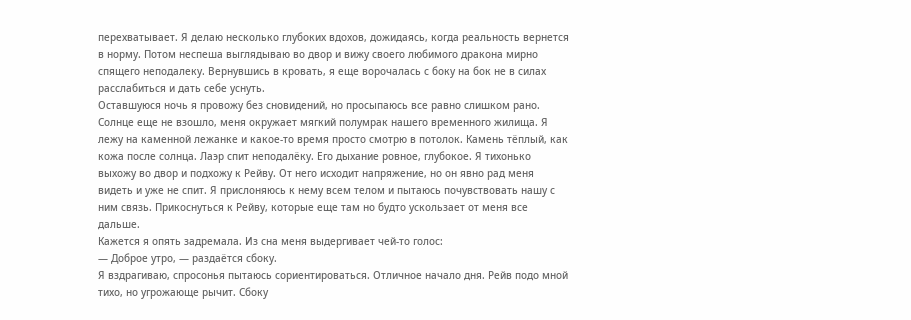перехватывает. Я делаю несколько глубоких вдохов, дожидаясь, когда реальность вернется в норму. Потом неспеша выглядываю во двор и вижу своего любимого дракона мирно спящего неподалеку. Вернувшись в кровать, я еще ворочалась с боку на бок не в силах расслабиться и дать себе уснуть.
Оставшуюся ночь я провожу без сновидений, но просыпаюсь все равно слишком рано. Солнце еще не взошло, меня окружает мягкий полумрак нашего временного жилища. Я лежу на каменной лежанке и какое-то время просто смотрю в потолок. Камень тёплый, как кожа после солнца. Лаэр спит неподалёку. Его дыхание ровное, глубокое. Я тихонько выхожу во двор и подхожу к Рейву. От него исходит напряжение, но он явно рад меня видеть и уже не спит. Я прислоняюсь к нему всем телом и пытаюсь почувствовать нашу с ним связь. Прикоснуться к Рейву, которые еще там но будто ускользает от меня все дальше.
Кажется я опять задремала. Из сна меня выдергивает чей-то голос:
— Доброе утро, — раздаётся сбоку.
Я вздрагиваю, спросонья пытаюсь сориентироваться. Отличное начало дня. Рейв подо мной тихо, но угрожающе рычит. Сбоку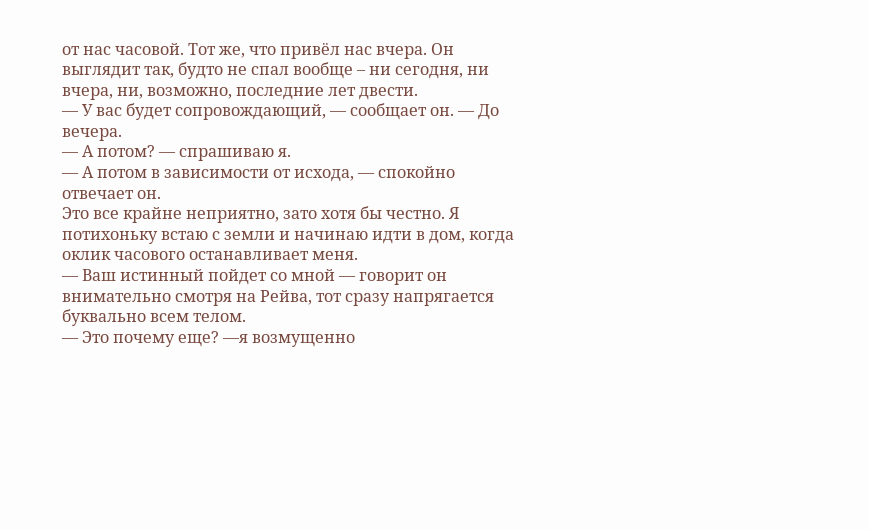от нас часовой. Тот же, что привёл нас вчера. Он выглядит так, будто не спал вообще – ни сегодня, ни вчера, ни, возможно, последние лет двести.
— У вас будет сопровождающий, — сообщает он. — До вечера.
— А потом? — спрашиваю я.
— А потом в зависимости от исхода, — спокойно отвечает он.
Это все крайне неприятно, зато хотя бы честно. Я потихоньку встаю с земли и начинаю идти в дом, когда оклик часового останавливает меня.
— Ваш истинный пойдет со мной — говорит он внимательно смотря на Рейва, тот сразу напрягается буквально всем телом.
— Это почему еще? —я возмущенно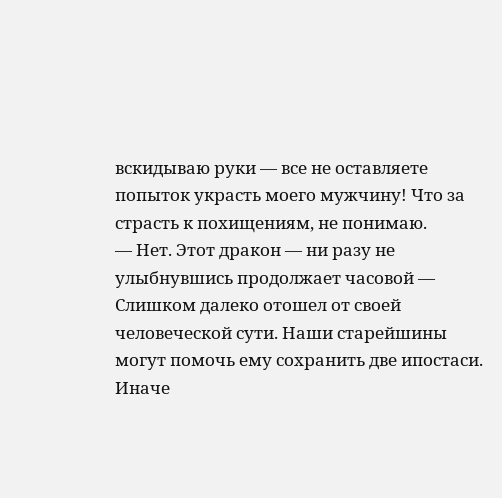вскидываю руки — все не оставляете попыток украсть моего мужчину! Что за страсть к похищениям, не понимаю.
— Нет. Этот дракон — ни разу не улыбнувшись продолжает часовой — Слишком далеко отошел от своей человеческой сути. Наши старейшины могут помочь ему сохранить две ипостаси. Иначе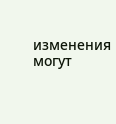изменения могут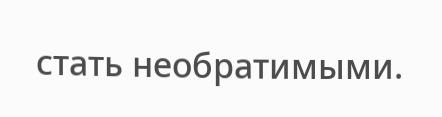стать необратимыми.